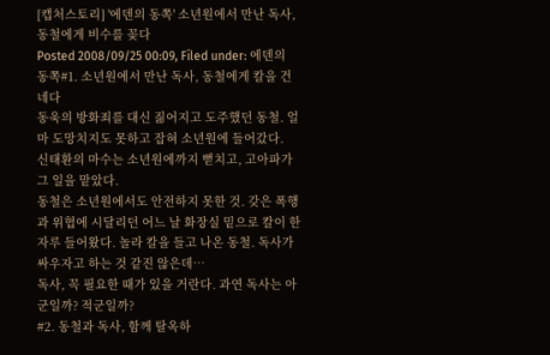[캡처스토리] '에덴의 동쪽' 소년원에서 만난 독사, 동철에게 비수를 꽂다
Posted 2008/09/25 00:09, Filed under: 에덴의 동쪽#1. 소년원에서 만난 독사, 동철에게 칼을 건네다
동욱의 방화죄를 대신 짊어지고 도주했던 동철. 얼마 도망치지도 못하고 잡혀 소년원에 들어갔다.
신태환의 마수는 소년원에까지 뻗치고, 고아파가 그 일을 맡았다.
동철은 소년원에서도 안전하지 못한 것. 갖은 폭행과 위협에 시달리던 어느 날 화장실 밑으로 칼이 한 자루 들어왔다. 놀라 칼을 들고 나온 동철. 독사가 싸우자고 하는 것 같진 않은데…
독사, 꼭 필요한 때가 있을 거란다. 과연 독사는 아군일까? 적군일까?
#2. 동철과 독사, 함께 탈옥하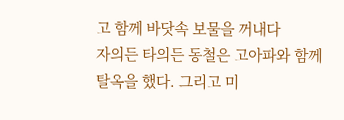고 함께 바닷속 보물을 꺼내다
자의든 타의든 동철은 고아파와 함께 탈옥을 했다. 그리고 미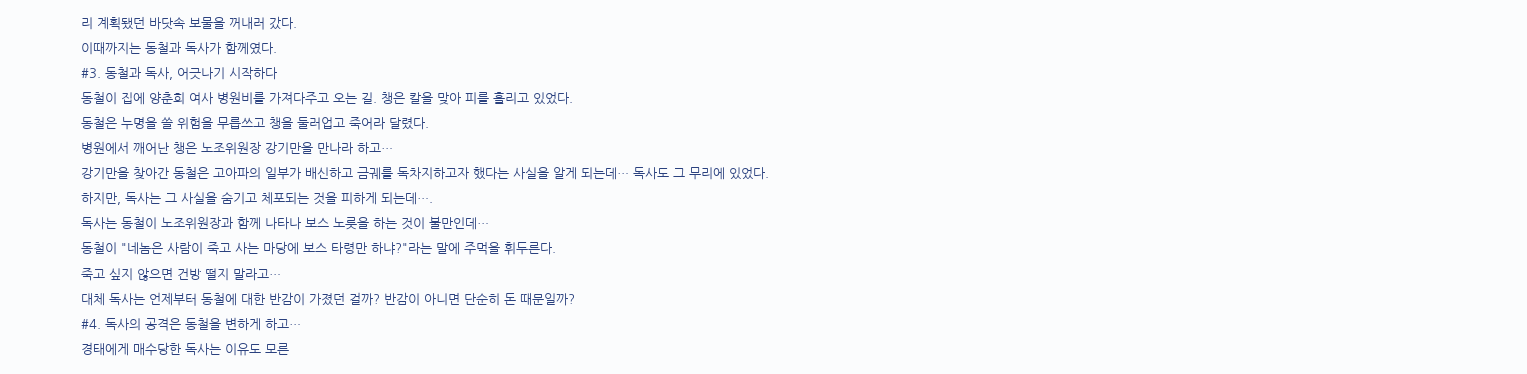리 계획됐던 바닷속 보물을 꺼내러 갔다.
이때까지는 동철과 독사가 함께였다.
#3. 동철과 독사, 어긋나기 시작하다
동철이 집에 양춘희 여사 병원비를 가져다주고 오는 길. 챙은 칼을 맞아 피를 흘리고 있었다.
동철은 누명을 쓸 위험을 무릅쓰고 챙을 둘러업고 죽어라 달렸다.
병원에서 깨어난 챙은 노조위원장 강기만을 만나라 하고…
강기만을 찾아간 동철은 고아파의 일부가 배신하고 금궤를 독차지하고자 했다는 사실을 알게 되는데… 독사도 그 무리에 있었다.
하지만, 독사는 그 사실을 숨기고 체포되는 것을 피하게 되는데….
독사는 동철이 노조위원장과 함께 나타나 보스 노릇을 하는 것이 불만인데…
동철이 "네놈은 사람이 죽고 사는 마당에 보스 타령만 하냐?"라는 말에 주먹을 휘두른다.
죽고 싶지 않으면 건방 떨지 말라고…
대체 독사는 언제부터 동철에 대한 반감이 가졌던 걸까? 반감이 아니면 단순히 돈 때문일까?
#4. 독사의 공격은 동철을 변하게 하고…
경태에게 매수당한 독사는 이유도 모른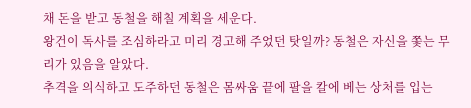채 돈을 받고 동철을 해칠 계획을 세운다.
왕건이 독사를 조심하라고 미리 경고해 주었던 탓일까? 동철은 자신을 쫓는 무리가 있음을 알았다.
추격을 의식하고 도주하던 동철은 몸싸움 끝에 팔을 칼에 베는 상처를 입는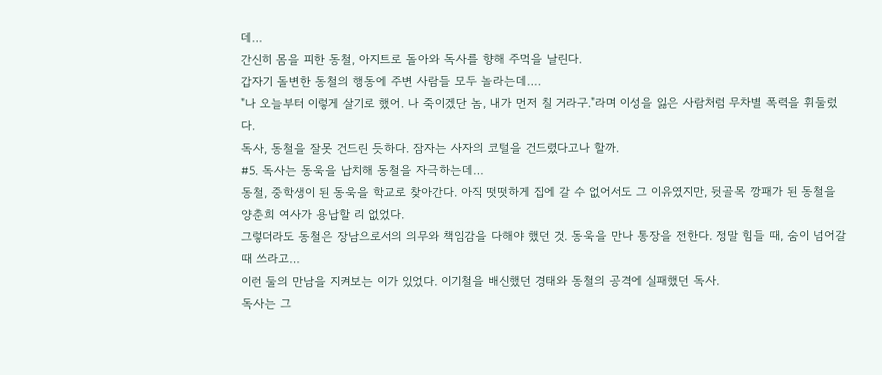데…
간신히 몸을 피한 동철, 아지트로 돌아와 독사를 향해 주먹을 날린다.
갑자기 돌변한 동철의 행동에 주변 사람들 모두 놀라는데….
"나 오늘부터 이렇게 살기로 했어. 나 죽이겠단 놈, 내가 먼저 칠 거라구."라며 이성을 잃은 사람처럼 무차별 폭력을 휘둘렀다.
독사, 동철을 잘못 건드린 듯하다. 잠자는 사자의 코털을 건드렸다고나 할까.
#5. 독사는 동욱을 납치해 동철을 자극하는데…
동철, 중학생이 된 동욱을 학교로 찾아간다. 아직 떳떳하게 집에 갈 수 없어서도 그 이유였지만, 뒷골목 깡패가 된 동철을 양춘희 여사가 용납할 리 없었다.
그렇더라도 동철은 장남으로서의 의무와 책임감을 다해야 했던 것. 동욱을 만나 통장을 전한다. 정말 힘들 때, 숨이 넘어갈 때 쓰라고…
이런 둘의 만남을 지켜보는 이가 있었다. 이기철을 배신했던 경태와 동철의 공격에 실패했던 독사.
독사는 그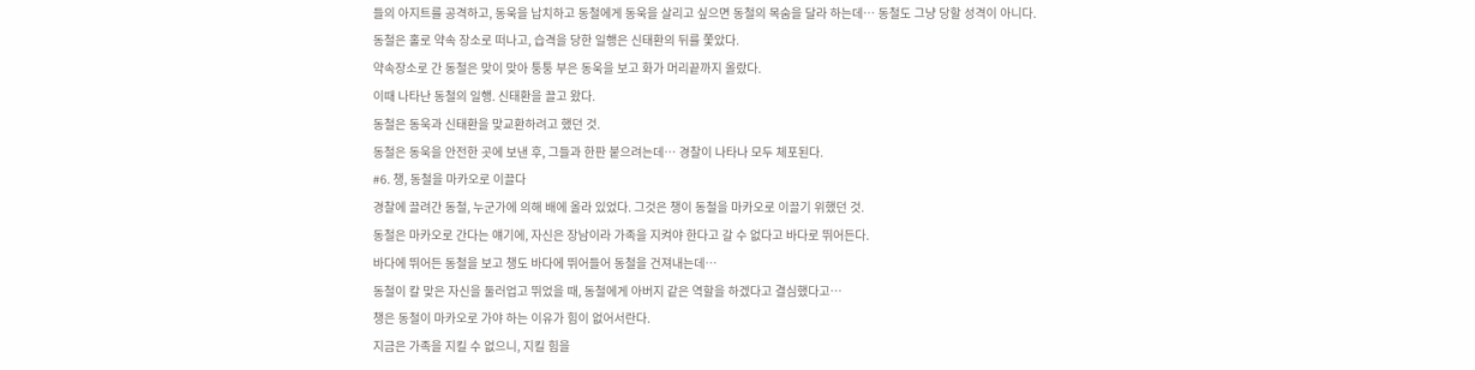들의 아지트를 공격하고, 동욱을 납치하고 동철에게 동욱을 살리고 싶으면 동철의 목숨을 달라 하는데… 동철도 그냥 당할 성격이 아니다.
동철은 홀로 약속 장소로 떠나고, 습격을 당한 일행은 신태환의 뒤를 쫓았다.
약속장소로 간 동철은 맞이 맞아 퉁퉁 부은 동욱을 보고 화가 머리끝까지 올랐다.
이때 나타난 동철의 일행. 신태환을 끌고 왔다.
동철은 동욱과 신태환을 맞교환하려고 했던 것.
동철은 동욱을 안전한 곳에 보낸 후, 그들과 한판 붙으려는데… 경찰이 나타나 모두 체포된다.
#6. 챙, 동철을 마카오로 이끌다
경찰에 끌려간 동철, 누군가에 의해 배에 올라 있었다. 그것은 챙이 동철을 마카오로 이끌기 위했던 것.
동철은 마카오로 간다는 얘기에, 자신은 장남이라 가족을 지켜야 한다고 갈 수 없다고 바다로 뛰어든다.
바다에 뛰어든 동철을 보고 챙도 바다에 뛰어들어 동철을 건져내는데…
동철이 칼 맞은 자신을 둘러업고 뛰었을 때, 동철에게 아버지 같은 역할을 하겠다고 결심했다고…
챙은 동철이 마카오로 가야 하는 이유가 힘이 없어서란다.
지금은 가족을 지킬 수 없으니, 지킬 힘을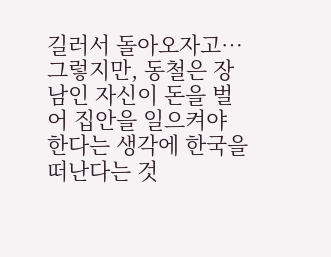길러서 돌아오자고…
그렇지만, 동철은 장남인 자신이 돈을 벌어 집안을 일으켜야 한다는 생각에 한국을 떠난다는 것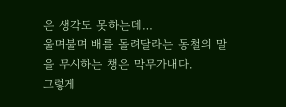은 생각도 못하는데…
울며불며 배를 돌려달라는 동철의 말을 무시하는 챙은 막무가내다.
그렇게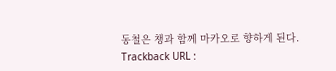동철은 챙과 함께 마카오로 향하게 된다.
Trackback URL :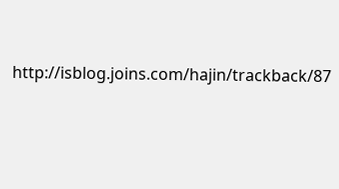http://isblog.joins.com/hajin/trackback/87